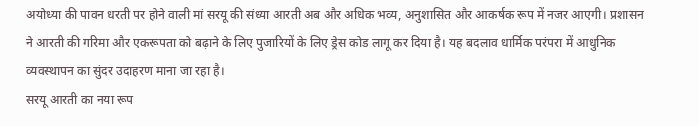अयोध्या की पावन धरती पर होने वाली मां सरयू की संध्या आरती अब और अधिक भव्य, अनुशासित और आकर्षक रूप में नजर आएगी। प्रशासन ने आरती की गरिमा और एकरूपता को बढ़ाने के लिए पुजारियों के लिए ड्रेस कोड लागू कर दिया है। यह बदलाव धार्मिक परंपरा में आधुनिक व्यवस्थापन का सुंदर उदाहरण माना जा रहा है।
सरयू आरती का नया रूप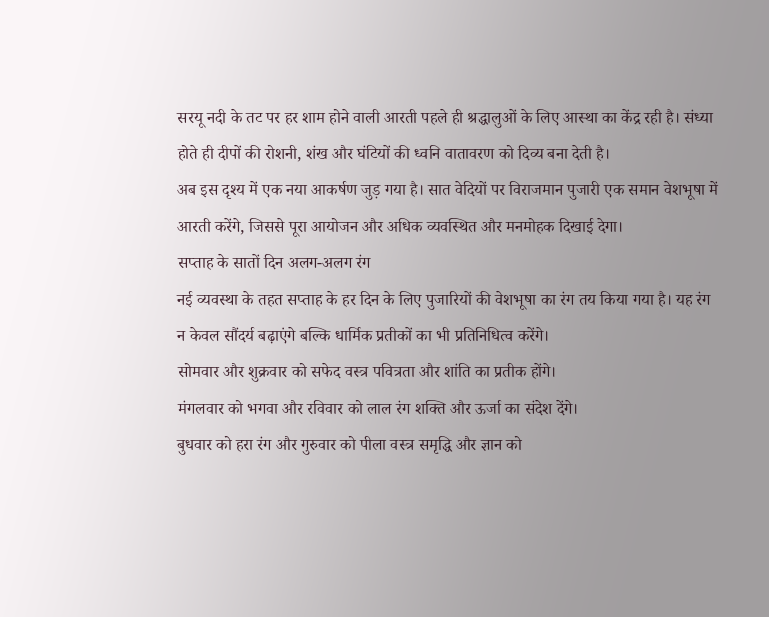सरयू नदी के तट पर हर शाम होने वाली आरती पहले ही श्रद्धालुओं के लिए आस्था का केंद्र रही है। संध्या होते ही दीपों की रोशनी, शंख और घंटियों की ध्वनि वातावरण को दिव्य बना देती है।
अब इस दृश्य में एक नया आकर्षण जुड़ गया है। सात वेदियों पर विराजमान पुजारी एक समान वेशभूषा में आरती करेंगे, जिससे पूरा आयोजन और अधिक व्यवस्थित और मनमोहक दिखाई देगा।
सप्ताह के सातों दिन अलग-अलग रंग
नई व्यवस्था के तहत सप्ताह के हर दिन के लिए पुजारियों की वेशभूषा का रंग तय किया गया है। यह रंग न केवल सौंदर्य बढ़ाएंगे बल्कि धार्मिक प्रतीकों का भी प्रतिनिधित्व करेंगे।
सोमवार और शुक्रवार को सफेद वस्त्र पवित्रता और शांति का प्रतीक होंगे।
मंगलवार को भगवा और रविवार को लाल रंग शक्ति और ऊर्जा का संदेश देंगे।
बुधवार को हरा रंग और गुरुवार को पीला वस्त्र समृद्धि और ज्ञान को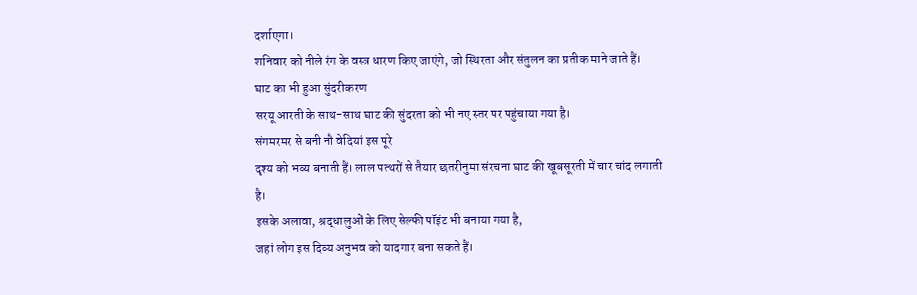दर्शाएगा।
शनिवार को नीले रंग के वस्त्र धारण किए जाएंगे, जो स्थिरता और संतुलन का प्रतीक माने जाते हैं।
घाट का भी हुआ सुंदरीकरण
सरयू आरती के साथ-साथ घाट की सुंदरता को भी नए स्तर पर पहुंचाया गया है।
संगमरमर से बनी नौ वेदियां इस पूरे
दृश्य को भव्य बनाती हैं। लाल पत्थरों से तैयार छतरीनुमा संरचना घाट की खूबसूरती में चार चांद लगाती है।
इसके अलावा, श्रद्धालुओं के लिए सेल्फी पॉइंट भी बनाया गया है,
जहां लोग इस दिव्य अनुभव को यादगार बना सकते हैं।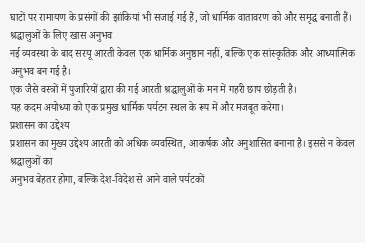घाटों पर रामायण के प्रसंगों की झांकियां भी सजाई गई हैं, जो धार्मिक वातावरण को और समृद्ध बनाती हैं।
श्रद्धालुओं के लिए खास अनुभव
नई व्यवस्था के बाद सरयू आरती केवल एक धार्मिक अनुष्ठान नहीं, बल्कि एक सांस्कृतिक और आध्यात्मिक अनुभव बन गई है।
एक जैसे वस्त्रों में पुजारियों द्वारा की गई आरती श्रद्धालुओं के मन में गहरी छाप छोड़ती है।
यह कदम अयोध्या को एक प्रमुख धार्मिक पर्यटन स्थल के रूप में और मजबूत करेगा।
प्रशासन का उद्देश्य
प्रशासन का मुख्य उद्देश्य आरती को अधिक व्यवस्थित, आकर्षक और अनुशासित बनाना है। इससे न केवल श्रद्धालुओं का
अनुभव बेहतर होगा, बल्कि देश-विदेश से आने वाले पर्यटकों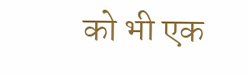को भी एक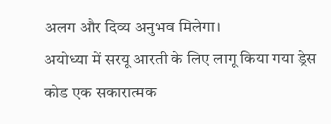अलग और दिव्य अनुभव मिलेगा।
अयोध्या में सरयू आरती के लिए लागू किया गया ड्रेस कोड एक सकारात्मक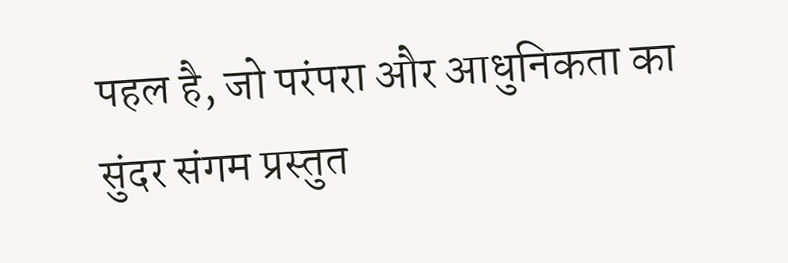पहल है, जो परंपरा और आधुनिकता का
सुंदर संगम प्रस्तुत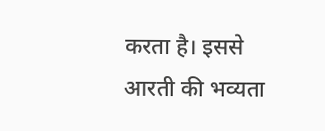करता है। इससे आरती की भव्यता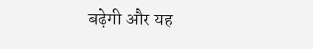बढ़ेगी और यह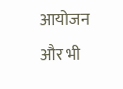आयोजन और भी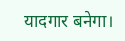यादगार बनेगा।